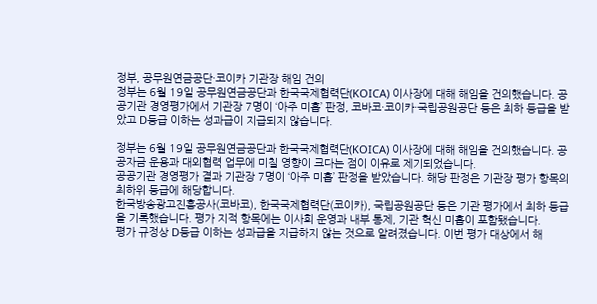정부, 공무원연금공단·코이카 기관장 해임 건의
정부는 6월 19일 공무원연금공단과 한국국제협력단(KOICA) 이사장에 대해 해임을 건의했습니다. 공공기관 경영평가에서 기관장 7명이 ‘아주 미흡’ 판정, 코바코·코이카·국립공원공단 등은 최하 등급을 받았고 D등급 이하는 성과급이 지급되지 않습니다.

정부는 6월 19일 공무원연금공단과 한국국제협력단(KOICA) 이사장에 대해 해임을 건의했습니다. 공공자금 운용과 대외협력 업무에 미칠 영향이 크다는 점이 이유로 제기되었습니다.
공공기관 경영평가 결과 기관장 7명이 ‘아주 미흡’ 판정을 받았습니다. 해당 판정은 기관장 평가 항목의 최하위 등급에 해당합니다.
한국방송광고진흥공사(코바코), 한국국제협력단(코이카), 국립공원공단 등은 기관 평가에서 최하 등급을 기록했습니다. 평가 지적 항목에는 이사회 운영과 내부 통제, 기관 혁신 미흡이 포함됐습니다.
평가 규정상 D등급 이하는 성과급을 지급하지 않는 것으로 알려졌습니다. 이번 평가 대상에서 해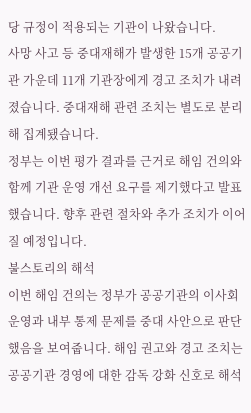당 규정이 적용되는 기관이 나왔습니다.
사망 사고 등 중대재해가 발생한 15개 공공기관 가운데 11개 기관장에게 경고 조치가 내려졌습니다. 중대재해 관련 조치는 별도로 분리해 집계됐습니다.
정부는 이번 평가 결과를 근거로 해임 건의와 함께 기관 운영 개선 요구를 제기했다고 발표했습니다. 향후 관련 절차와 추가 조치가 이어질 예정입니다.
불스토리의 해석
이번 해임 건의는 정부가 공공기관의 이사회 운영과 내부 통제 문제를 중대 사안으로 판단했음을 보여줍니다. 해임 권고와 경고 조치는 공공기관 경영에 대한 감독 강화 신호로 해석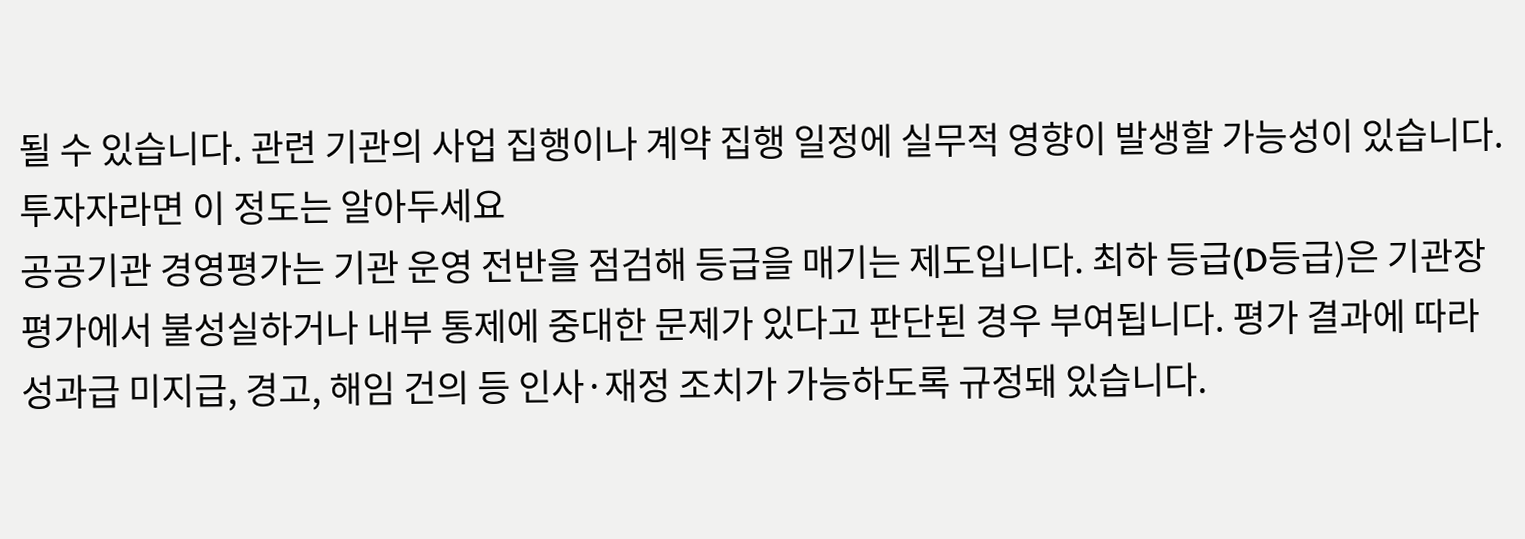될 수 있습니다. 관련 기관의 사업 집행이나 계약 집행 일정에 실무적 영향이 발생할 가능성이 있습니다.
투자자라면 이 정도는 알아두세요
공공기관 경영평가는 기관 운영 전반을 점검해 등급을 매기는 제도입니다. 최하 등급(D등급)은 기관장 평가에서 불성실하거나 내부 통제에 중대한 문제가 있다고 판단된 경우 부여됩니다. 평가 결과에 따라 성과급 미지급, 경고, 해임 건의 등 인사·재정 조치가 가능하도록 규정돼 있습니다.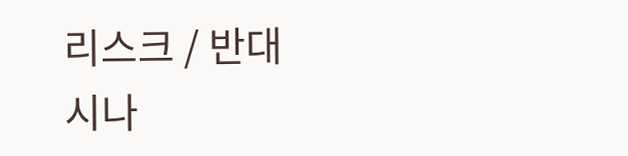리스크 / 반대 시나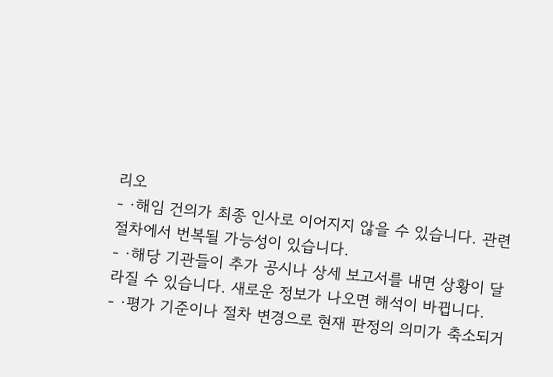리오
- ·해임 건의가 최종 인사로 이어지지 않을 수 있습니다. 관련 절차에서 번복될 가능성이 있습니다.
- ·해당 기관들이 추가 공시나 상세 보고서를 내면 상황이 달라질 수 있습니다. 새로운 정보가 나오면 해석이 바뀝니다.
- ·평가 기준이나 절차 변경으로 현재 판정의 의미가 축소되거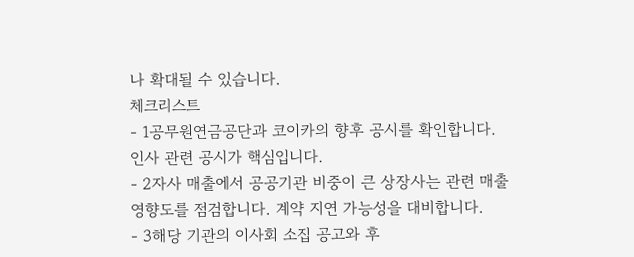나 확대될 수 있습니다.
체크리스트
- 1공무원연금공단과 코이카의 향후 공시를 확인합니다. 인사 관련 공시가 핵심입니다.
- 2자사 매출에서 공공기관 비중이 큰 상장사는 관련 매출 영향도를 점검합니다. 계약 지연 가능성을 대비합니다.
- 3해당 기관의 이사회 소집 공고와 후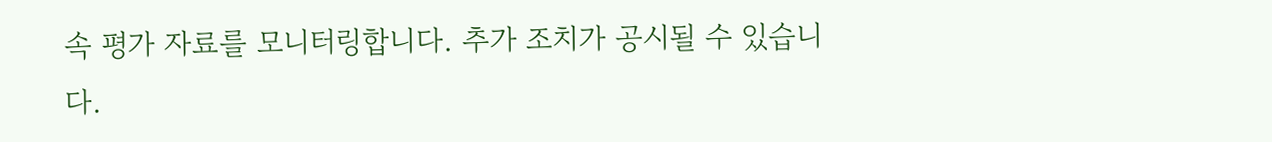속 평가 자료를 모니터링합니다. 추가 조치가 공시될 수 있습니다.